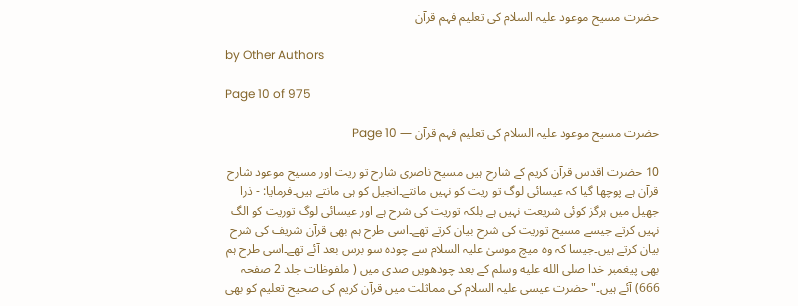حضرت مسیح موعود علیہ السلام کی تعلیم فہم قرآن

by Other Authors

Page 10 of 975

حضرت مسیح موعود علیہ السلام کی تعلیم فہم قرآن — Page 10

10 حضرت اقدس قرآن کریم کے شارح ہیں مسیح ناصری شارح تو ریت اور مسیح موعود شارح قرآن ہے پوچھا گیا کہ عیسائی لوگ تو ریت کو نہیں مانتے۔انجیل کو ہی مانتے ہیں۔فرمایا: - ذرا جھیل میں ہرگز کوئی شریعت نہیں ہے بلکہ توریت کی شرح ہے اور عیسائی لوگ توریت کو الگ نہیں کرتے جیسے مسیح توریت کی شرح بیان کرتے تھے۔اسی طرح ہم بھی قرآن شریف کی شرح بیان کرتے ہیں۔جیسا کہ وہ میچ موسیٰ علیہ السلام سے چودہ سو برس بعد آئے تھے۔اسی طرح ہم بھی پیغمبر خدا صلى الله عليه وسلم کے بعد چودھویں صدی میں ( ملفوظات جلد 2 صفحہ 666) آئے ہیں۔" حضرت عیسی علیہ السلام کی مماثلت میں قرآن کریم کی صحیح تعلیم کو بھی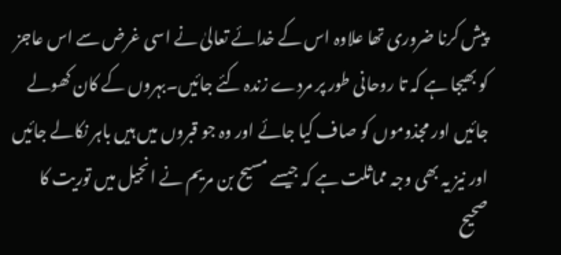پیش کرنا ضروری تھا علاوہ اس کے خدائے تعالیٰ نے اسی غرض سے اس عاجز کو بھیجا ہے کہ تا روحانی طور پر مردے زندہ کئے جائیں۔بہروں کے کان کھولے جائیں اور مجذوموں کو صاف کیا جائے اور وہ جو قبروں میں ہیں باہر نکالے جائیں اور نیز یہ بھی وجہ مماثلت ہے کہ جیسے مسیح بن مریم نے انجیل میں توریت کا صحیح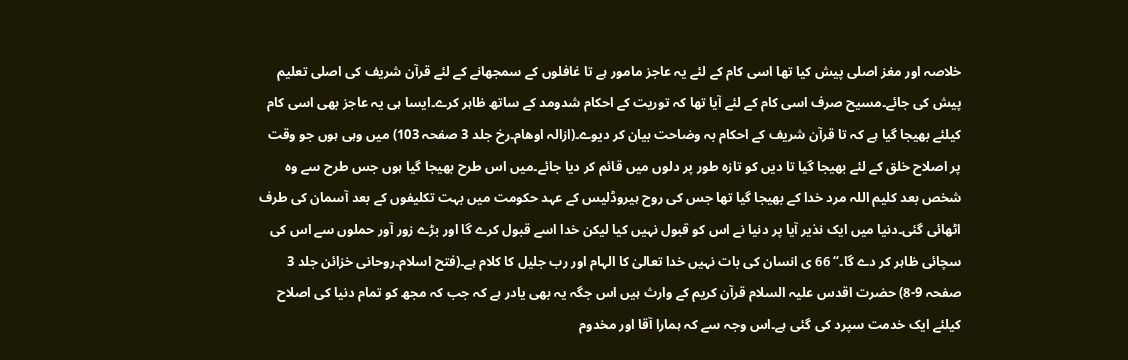خلاصہ اور مغز اصلی پیش کیا تھا اسی کام کے لئے یہ عاجز مامور ہے تا غافلوں کے سمجھانے کے لئے قرآن شریف کی اصلی تعلیم پیش کی جائے۔مسیح صرف اسی کام کے لئے آیا تھا کہ توریت کے احکام شدومد کے ساتھ ظاہر کرے۔ایسا ہی یہ عاجز بھی اسی کام کیلئے بھیجا گیا ہے کہ تا قرآن شریف کے احکام بہ وضاحت بیان کر دیوے۔(ازالہ اوھام۔رخ جلد 3 صفحہ 103) میں وہی ہوں جو وقت پر اصلاح خلق کے لئے بھیجا گیا تا دیں کو تازہ طور پر دلوں میں قائم کر دیا جائے۔میں اس طرح بھیجا گیا ہوں جس طرح سے وہ شخص بعد کلیم اللہ مرد خدا کے بھیجا گیا تھا جس کی روح ہیروڈلیس کے عہد حکومت میں بہت تکلیفوں کے بعد آسمان کی طرف اٹھائی گئی۔دنیا میں ایک نذیر آیا پر دنیا نے اس کو قبول نہیں کیا لیکن خدا اسے قبول کرے گا اور بڑے زور آور حملوں سے اس کی سچائی ظاہر کر دے گا۔“ 66 ی انسان کی بات نہیں خدا تعالیٰ کا الہام اور رب جلیل کا کلام ہے۔(فتح اسلام۔روحانی خزائن جلد 3 صفحہ 9-8) حضرت اقدس علیہ السلام قرآن کریم کے وارث ہیں اس جگہ یہ بھی یادر ہے کہ جب کہ مجھ کو تمام دنیا کی اصلاح کیلئے ایک خدمت سپرد کی گئی ہے۔اس وجہ سے کہ ہمارا آقا اور مخدوم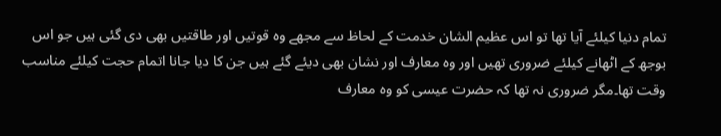تمام دنیا کیلئے آیا تھا تو اس عظیم الشان خدمت کے لحاظ سے مجھے وہ قوتیں اور طاقتیں بھی دی گئی ہیں جو اس بوجھ کے اٹھانے کیلئے ضروری تھیں اور وہ معارف اور نشان بھی دیئے گئے ہیں جن کا دیا جانا اتمام حجت کیلئے مناسب وقت تھا۔مگر ضروری نہ تھا کہ حضرت عیسی کو وہ معارف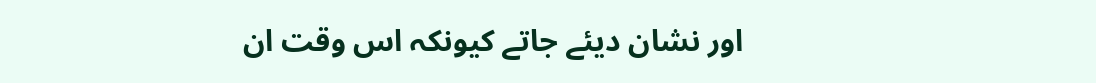اور نشان دیئے جاتے کیونکہ اس وقت ان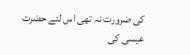کی ضرورت نہ تھی اس لئے حضرت عیسی کی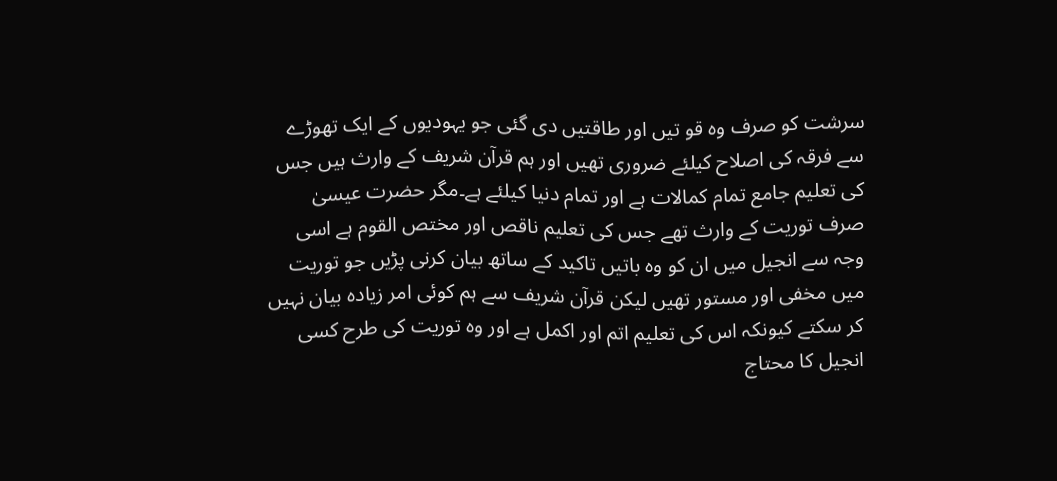سرشت کو صرف وہ قو تیں اور طاقتیں دی گئی جو یہودیوں کے ایک تھوڑے سے فرقہ کی اصلاح کیلئے ضروری تھیں اور ہم قرآن شریف کے وارث ہیں جس کی تعلیم جامع تمام کمالات ہے اور تمام دنیا کیلئے ہے۔مگر حضرت عیسیٰ صرف توریت کے وارث تھے جس کی تعلیم ناقص اور مختص القوم ہے اسی وجہ سے انجیل میں ان کو وہ باتیں تاکید کے ساتھ بیان کرنی پڑیں جو توریت میں مخفی اور مستور تھیں لیکن قرآن شریف سے ہم کوئی امر زیادہ بیان نہیں کر سکتے کیونکہ اس کی تعلیم اتم اور اکمل ہے اور وہ توریت کی طرح کسی انجیل کا محتاج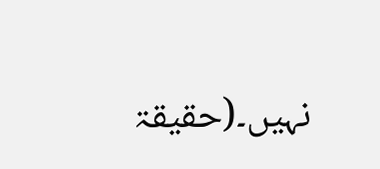نہیں۔(حقیقۃ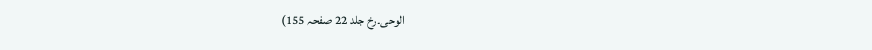الوحی۔رخ جلد 22 صفحہ 155)